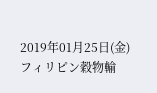2019年01月25日(金)
フィリピン穀物輸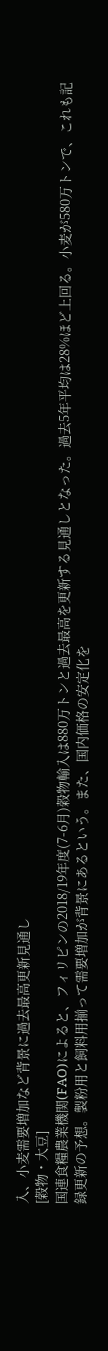入、小麦需要増加など背景に過去最高更新見通し
[穀物・大豆]
国連食糧農業機関(FAO)によると、フィリピンの2018/19年度(7-6月)穀物輸入は880万トンと過去最高を更新する見通しとなった。過去5年平均は28%ほど上回る。小麦が580万トンで、これも記録更新の予想。製粉用と飼料用揃って需要増加が背景にあるという。また、国内価格の安定化を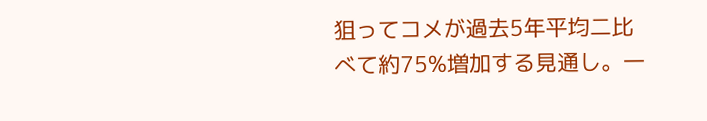狙ってコメが過去5年平均二比べて約75%増加する見通し。一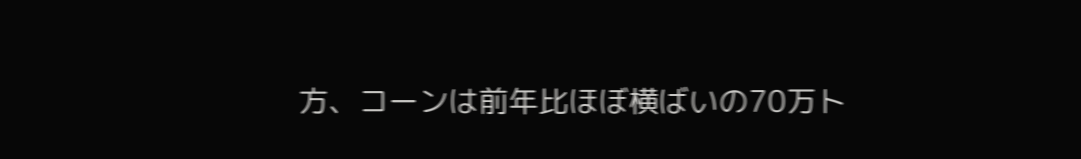方、コーンは前年比ほぼ横ばいの70万ト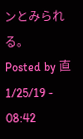ンとみられる。
Posted by 直 1/25/19 - 08:42